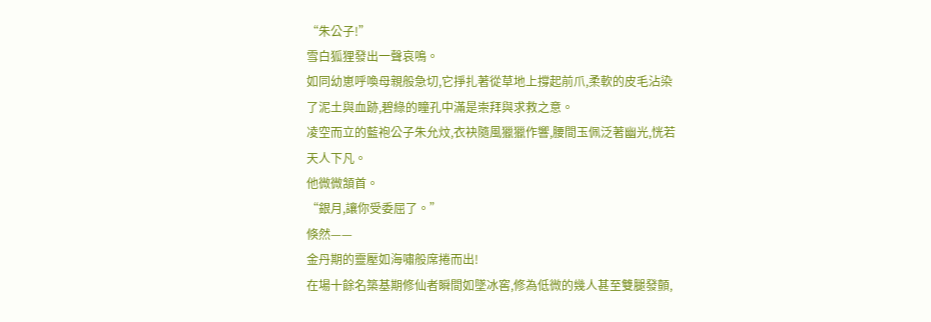“朱公子!”
雪白狐狸發出一聲哀鳴。
如同幼崽呼喚母親般急切,它掙扎著從草地上撐起前爪,柔軟的皮毛沾染了泥土與血跡,碧綠的瞳孔中滿是崇拜與求救之意。
凌空而立的藍袍公子朱允炆,衣袂隨風獵獵作響,腰間玉佩泛著幽光,恍若天人下凡。
他微微頷首。
“銀月,讓你受委屈了。”
倏然——
金丹期的靈壓如海嘯般席捲而出!
在場十餘名築基期修仙者瞬間如墜冰窖,修為低微的幾人甚至雙腿發顫,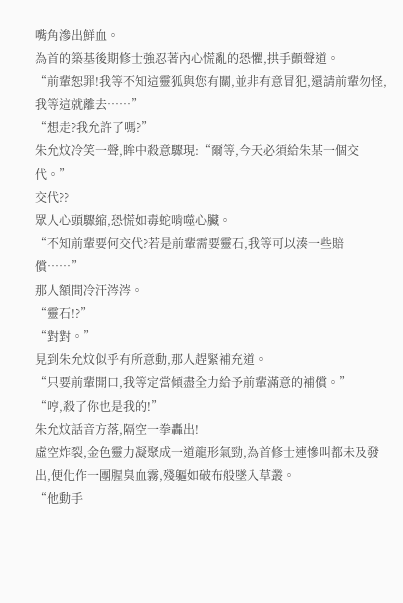嘴角滲出鮮血。
為首的築基後期修士強忍著內心慌亂的恐懼,拱手顫聲道。
“前輩恕罪!我等不知這靈狐與您有關,並非有意冒犯,還請前輩勿怪,我等這就離去……”
“想走?我允許了嗎?”
朱允炆冷笑一聲,眸中殺意驟現:“爾等,今天必須給朱某一個交代。”
交代??
眾人心頭驟縮,恐慌如毒蛇啃噬心臟。
“不知前輩要何交代?若是前輩需要靈石,我等可以湊一些賠償……”
那人額間冷汗涔涔。
“靈石!?”
“對對。”
見到朱允炆似乎有所意動,那人趕緊補充道。
“只要前輩開口,我等定當傾盡全力給予前輩滿意的補償。”
“哼,殺了你也是我的!”
朱允炆話音方落,隔空一拳轟出!
虛空炸裂,金色靈力凝聚成一道龍形氣勁,為首修士連慘叫都未及發出,便化作一團腥臭血霧,殘軀如破布般墜入草叢。
“他動手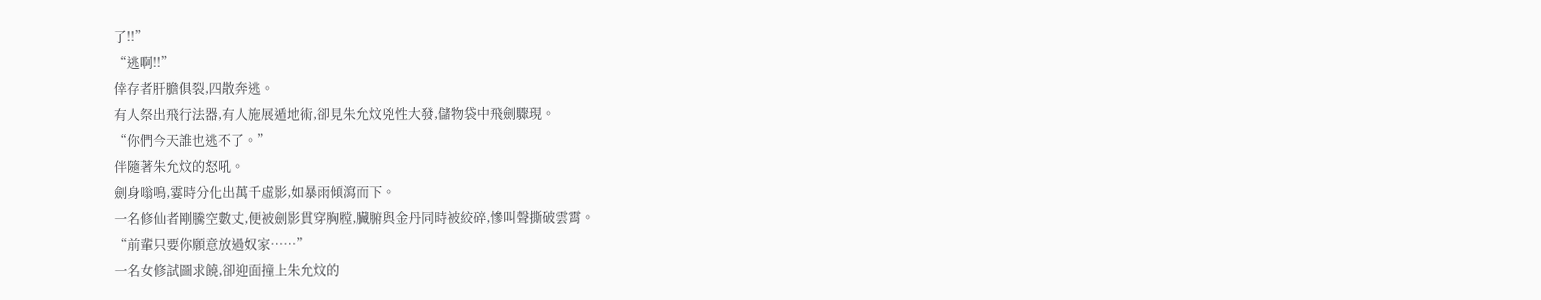了!!”
“逃啊!!”
倖存者肝膽俱裂,四散奔逃。
有人祭出飛行法器,有人施展遁地術,卻見朱允炆兇性大發,儲物袋中飛劍驟現。
“你們今天誰也逃不了。”
伴隨著朱允炆的怒吼。
劍身嗡鳴,霎時分化出萬千虛影,如暴雨傾瀉而下。
一名修仙者剛騰空數丈,便被劍影貫穿胸膛,臟腑與金丹同時被絞碎,慘叫聲撕破雲霄。
“前輩只要你願意放過奴家……”
一名女修試圖求饒,卻迎面撞上朱允炆的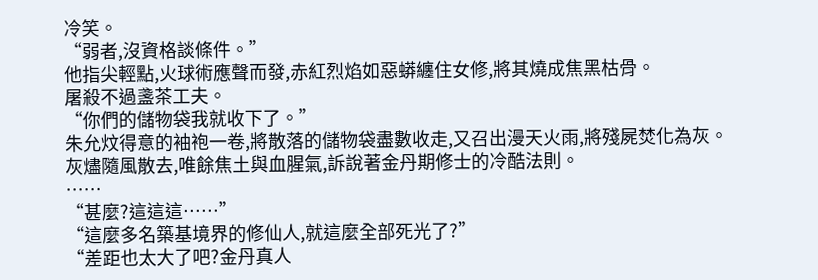冷笑。
“弱者,沒資格談條件。”
他指尖輕點,火球術應聲而發,赤紅烈焰如惡蟒纏住女修,將其燒成焦黑枯骨。
屠殺不過盞茶工夫。
“你們的儲物袋我就收下了。”
朱允炆得意的袖袍一卷,將散落的儲物袋盡數收走,又召出漫天火雨,將殘屍焚化為灰。
灰燼隨風散去,唯餘焦土與血腥氣,訴說著金丹期修士的冷酷法則。
……
“甚麼?這這這……”
“這麼多名築基境界的修仙人,就這麼全部死光了?”
“差距也太大了吧?金丹真人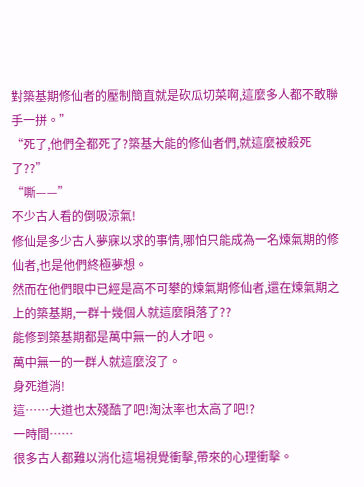對築基期修仙者的壓制簡直就是砍瓜切菜啊,這麼多人都不敢聯手一拼。”
“死了,他們全都死了?築基大能的修仙者們,就這麼被殺死了??”
“嘶——”
不少古人看的倒吸涼氣!
修仙是多少古人夢寐以求的事情,哪怕只能成為一名煉氣期的修仙者,也是他們終極夢想。
然而在他們眼中已經是高不可攀的煉氣期修仙者,還在煉氣期之上的築基期,一群十幾個人就這麼隕落了??
能修到築基期都是萬中無一的人才吧。
萬中無一的一群人就這麼沒了。
身死道消!
這……大道也太殘酷了吧!淘汰率也太高了吧!?
一時間……
很多古人都難以消化這場視覺衝擊,帶來的心理衝擊。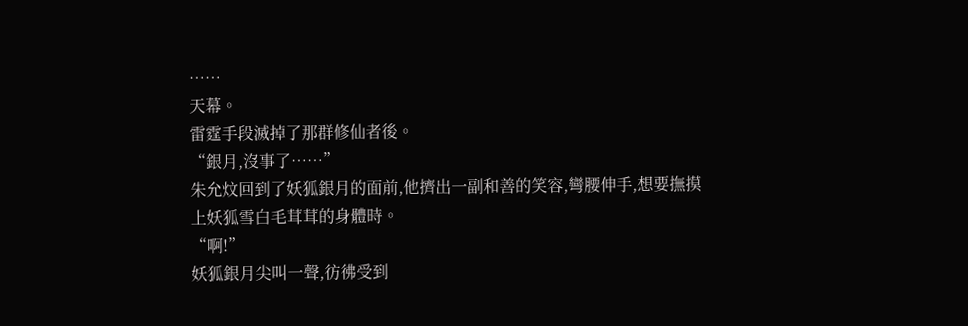……
天幕。
雷霆手段滅掉了那群修仙者後。
“銀月,沒事了……”
朱允炆回到了妖狐銀月的面前,他擠出一副和善的笑容,彎腰伸手,想要撫摸上妖狐雪白毛茸茸的身體時。
“啊!”
妖狐銀月尖叫一聲,彷彿受到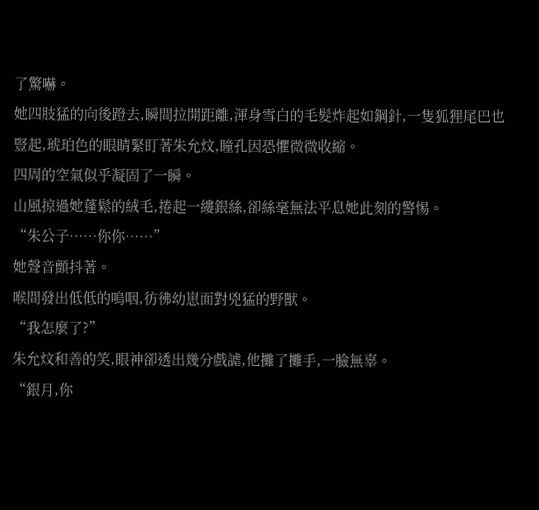了驚嚇。
她四肢猛的向後蹬去,瞬間拉開距離,渾身雪白的毛髮炸起如鋼針,一隻狐狸尾巴也豎起,琥珀色的眼睛緊盯著朱允炆,瞳孔因恐懼微微收縮。
四周的空氣似乎凝固了一瞬。
山風掠過她蓬鬆的絨毛,捲起一縷銀絲,卻絲毫無法平息她此刻的警惕。
“朱公子……你你……”
她聲音顫抖著。
喉間發出低低的嗚咽,彷彿幼崽面對兇猛的野獸。
“我怎麼了?”
朱允炆和善的笑,眼神卻透出幾分戲謔,他攤了攤手,一臉無辜。
“銀月,你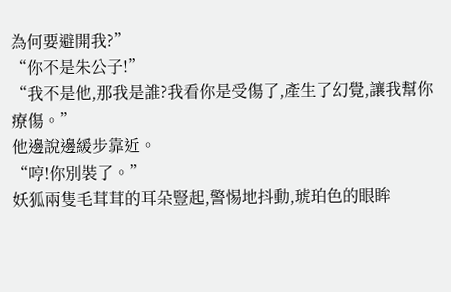為何要避開我?”
“你不是朱公子!”
“我不是他,那我是誰?我看你是受傷了,產生了幻覺,讓我幫你療傷。”
他邊說邊緩步靠近。
“哼!你別裝了。”
妖狐兩隻毛茸茸的耳朵豎起,警惕地抖動,琥珀色的眼眸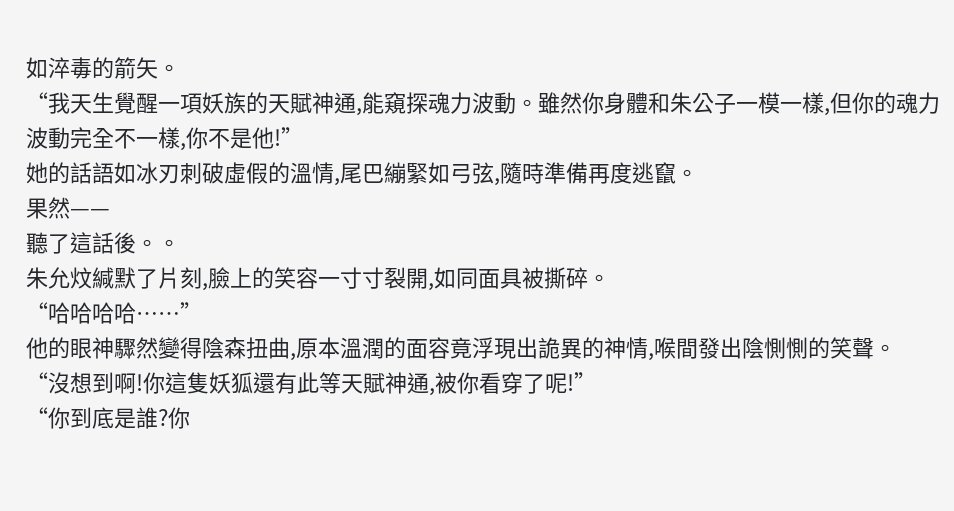如淬毒的箭矢。
“我天生覺醒一項妖族的天賦神通,能窺探魂力波動。雖然你身體和朱公子一模一樣,但你的魂力波動完全不一樣,你不是他!”
她的話語如冰刃刺破虛假的溫情,尾巴繃緊如弓弦,隨時準備再度逃竄。
果然——
聽了這話後。。
朱允炆緘默了片刻,臉上的笑容一寸寸裂開,如同面具被撕碎。
“哈哈哈哈……”
他的眼神驟然變得陰森扭曲,原本溫潤的面容竟浮現出詭異的神情,喉間發出陰惻惻的笑聲。
“沒想到啊!你這隻妖狐還有此等天賦神通,被你看穿了呢!”
“你到底是誰?你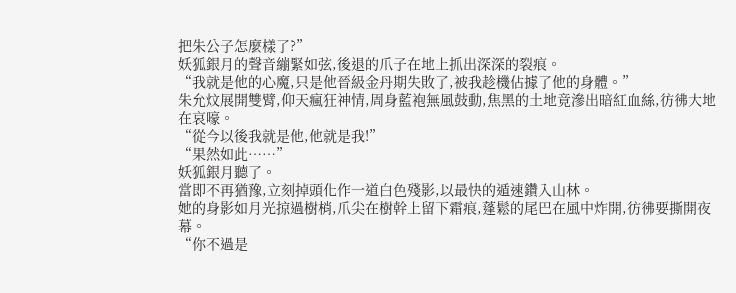把朱公子怎麼樣了?”
妖狐銀月的聲音繃緊如弦,後退的爪子在地上抓出深深的裂痕。
“我就是他的心魔,只是他晉級金丹期失敗了,被我趁機佔據了他的身體。”
朱允炆展開雙臂,仰天瘋狂神情,周身藍袍無風鼓動,焦黑的土地竟滲出暗紅血絲,彷彿大地在哀嚎。
“從今以後我就是他,他就是我!”
“果然如此……”
妖狐銀月聽了。
當即不再猶豫,立刻掉頭化作一道白色殘影,以最快的遁速鑽入山林。
她的身影如月光掠過樹梢,爪尖在樹幹上留下霜痕,蓬鬆的尾巴在風中炸開,彷彿要撕開夜幕。
“你不過是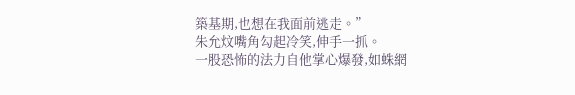築基期,也想在我面前逃走。”
朱允炆嘴角勾起冷笑,伸手一抓。
一股恐怖的法力自他掌心爆發,如蛛網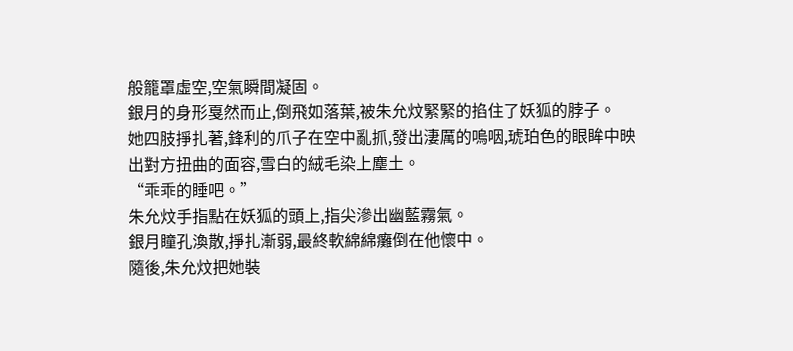般籠罩虛空,空氣瞬間凝固。
銀月的身形戛然而止,倒飛如落葉,被朱允炆緊緊的掐住了妖狐的脖子。
她四肢掙扎著,鋒利的爪子在空中亂抓,發出淒厲的嗚咽,琥珀色的眼眸中映出對方扭曲的面容,雪白的絨毛染上塵土。
“乖乖的睡吧。”
朱允炆手指點在妖狐的頭上,指尖滲出幽藍霧氣。
銀月瞳孔渙散,掙扎漸弱,最終軟綿綿癱倒在他懷中。
隨後,朱允炆把她裝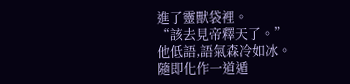進了靈獸袋裡。
“該去見帝釋天了。”
他低語,語氣森冷如冰。
隨即化作一道遁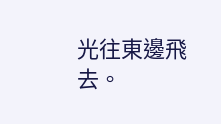光往東邊飛去。